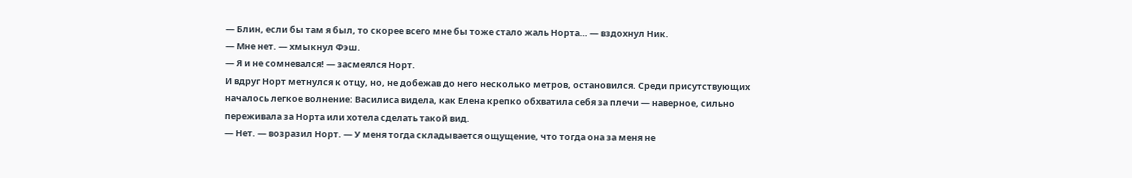— Блин, если бы там я был, то скорее всего мне бы тоже стало жаль Норта… — вздохнул Ник.
— Мне нет. — хмыкнул Фэш.
— Я и не сомневался! — засмеялся Норт.
И вдруг Норт метнулся к отцу, но, не добежав до него несколько метров, остановился. Среди присутствующих началось легкое волнение: Василиса видела, как Елена крепко обхватила себя за плечи — наверное, сильно переживала за Норта или хотела сделать такой вид.
— Нет. — возразил Норт. — У меня тогда складывается ощущение, что тогда она за меня не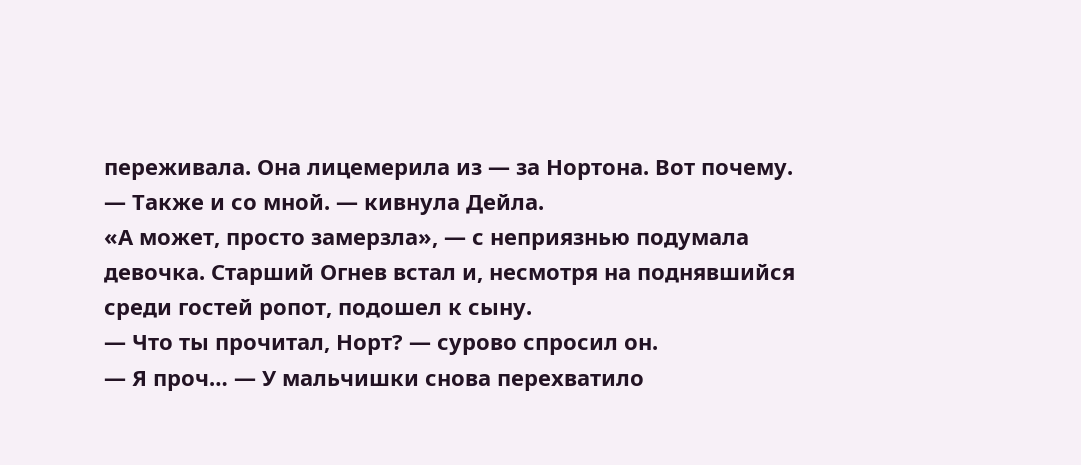переживала. Она лицемерила из — за Нортона. Вот почему.
— Также и со мной. — кивнула Дейла.
«А может, просто замерзла», — с неприязнью подумала девочка. Старший Огнев встал и, несмотря на поднявшийся среди гостей ропот, подошел к сыну.
— Что ты прочитал, Норт? — сурово спросил он.
— Я проч… — У мальчишки снова перехватило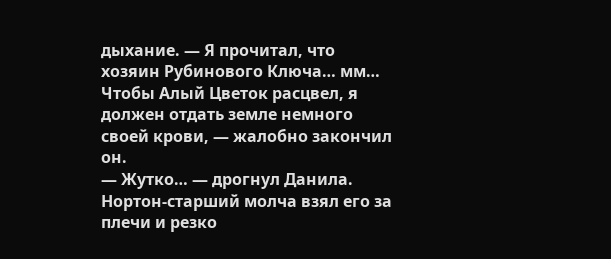дыхание. — Я прочитал, что хозяин Рубинового Ключа… мм… Чтобы Алый Цветок расцвел, я должен отдать земле немного своей крови, — жалобно закончил он.
— Жутко… — дрогнул Данила.
Нортон-старший молча взял его за плечи и резко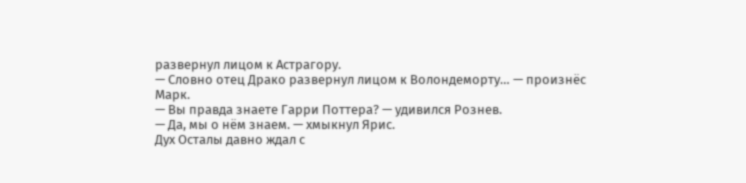развернул лицом к Астрагору.
— Словно отец Драко развернул лицом к Волондеморту… — произнёс Марк.
— Вы правда знаете Гарри Поттера? — удивился Рознев.
— Да, мы о нём знаем. — хмыкнул Ярис.
Дух Осталы давно ждал с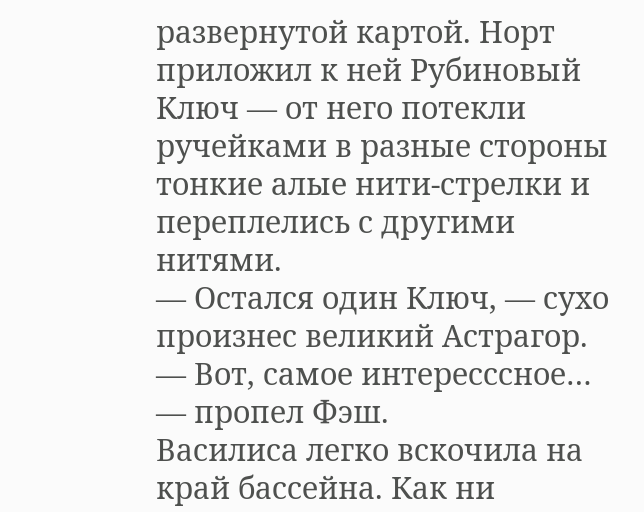развернутой картой. Норт приложил к ней Рубиновый Ключ — от него потекли ручейками в разные стороны тонкие алые нити-стрелки и переплелись с другими нитями.
— Остался один Ключ, — сухо произнес великий Астрагор.
— Вот, самое интересссное… — пропел Фэш.
Василиса легко вскочила на край бассейна. Как ни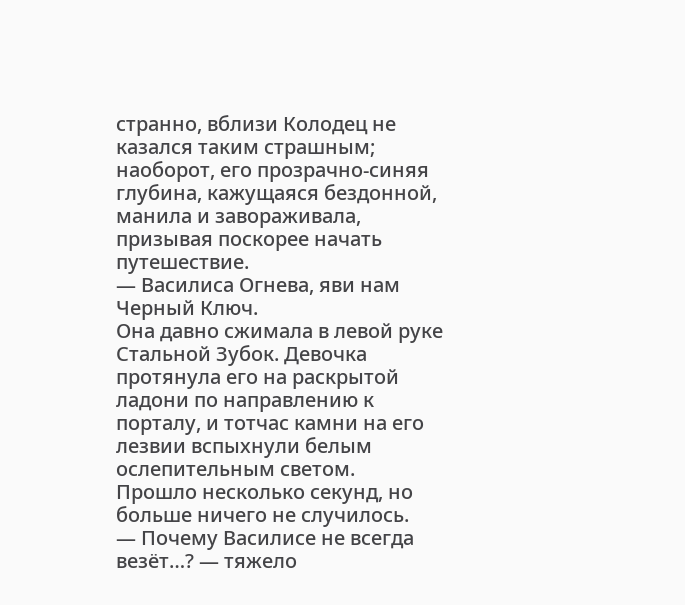странно, вблизи Колодец не казался таким страшным; наоборот, его прозрачно-синяя глубина, кажущаяся бездонной, манила и завораживала, призывая поскорее начать путешествие.
— Василиса Огнева, яви нам Черный Ключ.
Она давно сжимала в левой руке Стальной Зубок. Девочка протянула его на раскрытой ладони по направлению к порталу, и тотчас камни на его лезвии вспыхнули белым ослепительным светом.
Прошло несколько секунд, но больше ничего не случилось.
— Почему Василисе не всегда везёт…? — тяжело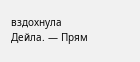вздохнула Дейла. — Прям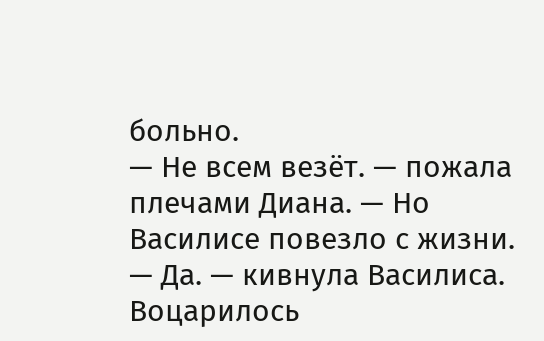больно.
— Не всем везёт. — пожала плечами Диана. — Но Василисе повезло с жизни.
— Да. — кивнула Василиса.
Воцарилось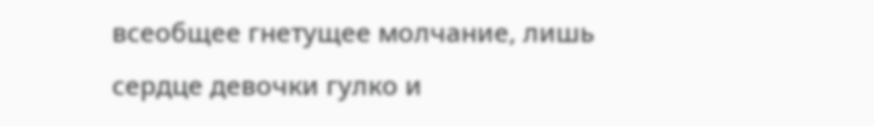всеобщее гнетущее молчание, лишь сердце девочки гулко и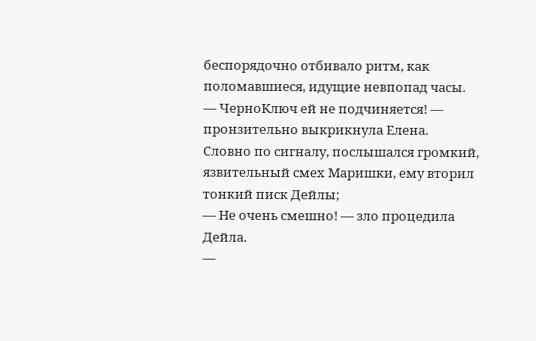беспорядочно отбивало ритм, как поломавшиеся, идущие невпопад часы.
— ЧерноКлюч ей не подчиняется! — пронзительно выкрикнула Елена.
Словно по сигналу, послышался громкий, язвительный смех Маришки, ему вторил тонкий писк Дейлы;
— Не очень смешно! — зло процедила Дейла.
—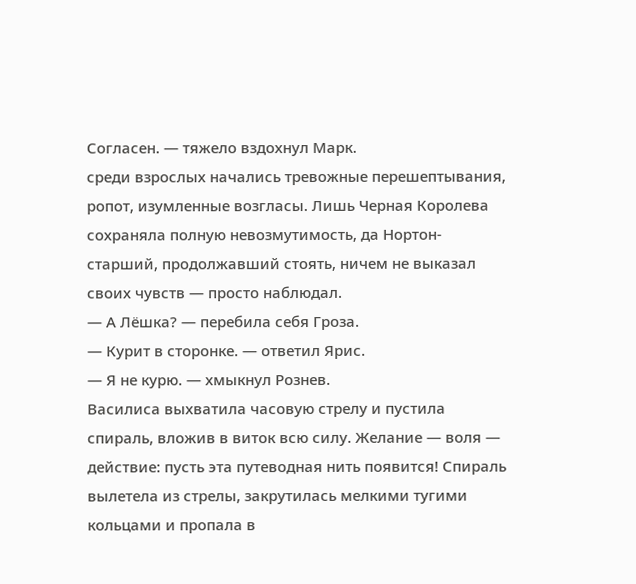Согласен. — тяжело вздохнул Марк.
среди взрослых начались тревожные перешептывания, ропот, изумленные возгласы. Лишь Черная Королева сохраняла полную невозмутимость, да Нортон-старший, продолжавший стоять, ничем не выказал своих чувств — просто наблюдал.
— А Лёшка? — перебила себя Гроза.
— Курит в сторонке. — ответил Ярис.
— Я не курю. — хмыкнул Рознев.
Василиса выхватила часовую стрелу и пустила спираль, вложив в виток всю силу. Желание — воля — действие: пусть эта путеводная нить появится! Спираль вылетела из стрелы, закрутилась мелкими тугими кольцами и пропала в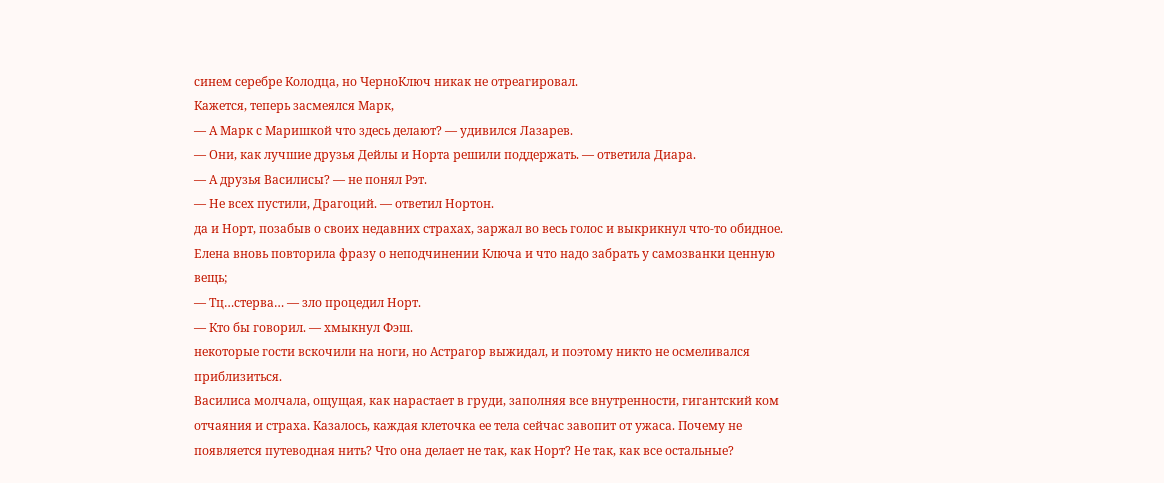синем серебре Колодца, но ЧерноКлюч никак не отреагировал.
Кажется, теперь засмеялся Марк,
— А Марк с Маришкой что здесь делают? — удивился Лазарев.
— Они, как лучшие друзья Дейлы и Норта решили поддержать. — ответила Диара.
— А друзья Василисы? — не понял Рэт.
— Не всех пустили, Драгоций. — ответил Нортон.
да и Норт, позабыв о своих недавних страхах, заржал во весь голос и выкрикнул что-то обидное. Елена вновь повторила фразу о неподчинении Ключа и что надо забрать у самозванки ценную вещь;
— Тц…стерва… — зло процедил Норт.
— Кто бы говорил. — хмыкнул Фэш.
некоторые гости вскочили на ноги, но Астрагор выжидал, и поэтому никто не осмеливался приблизиться.
Василиса молчала, ощущая, как нарастает в груди, заполняя все внутренности, гигантский ком отчаяния и страха. Казалось, каждая клеточка ее тела сейчас завопит от ужаса. Почему не появляется путеводная нить? Что она делает не так, как Норт? Не так, как все остальные?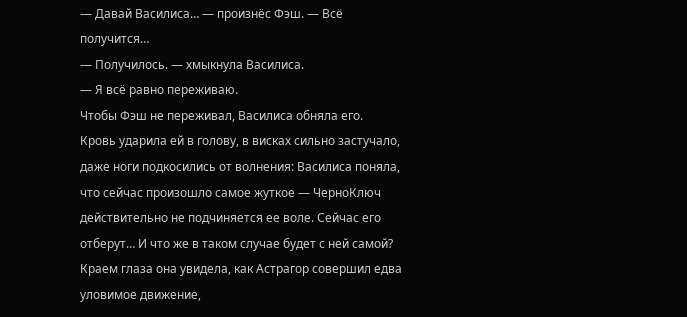— Давай Василиса… — произнёс Фэш. — Всё получится…
— Получилось. — хмыкнула Василиса.
— Я всё равно переживаю.
Чтобы Фэш не переживал, Василиса обняла его.
Кровь ударила ей в голову, в висках сильно застучало, даже ноги подкосились от волнения: Василиса поняла, что сейчас произошло самое жуткое — ЧерноКлюч действительно не подчиняется ее воле. Сейчас его отберут… И что же в таком случае будет с ней самой?
Краем глаза она увидела, как Астрагор совершил едва уловимое движение,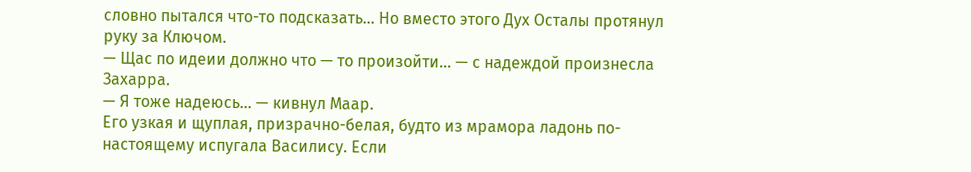словно пытался что-то подсказать… Но вместо этого Дух Осталы протянул руку за Ключом.
— Щас по идеии должно что — то произойти… — с надеждой произнесла Захарра.
— Я тоже надеюсь… — кивнул Маар.
Его узкая и щуплая, призрачно-белая, будто из мрамора ладонь по-настоящему испугала Василису. Если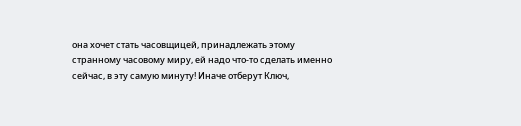она хочет стать часовщицей, принадлежать этому странному часовому миру, ей надо что-то сделать именно сейчас, в эту самую минуту! Иначе отберут Ключ,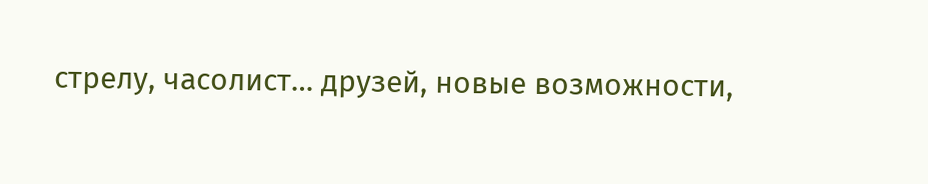стрелу, часолист… друзей, новые возможности,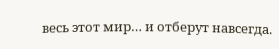весь этот мир… и отберут навсегда.